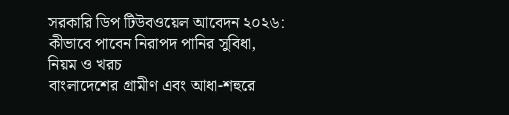সরকারি ডিপ টিউবওয়েল আবেদন ২০২৬: কীভাবে পাবেন নিরাপদ পানির সুবিধা, নিয়ম ও খরচ
বাংলাদেশের গ্রামীণ এবং আধা-শহুরে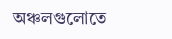অঞ্চলগুলোতে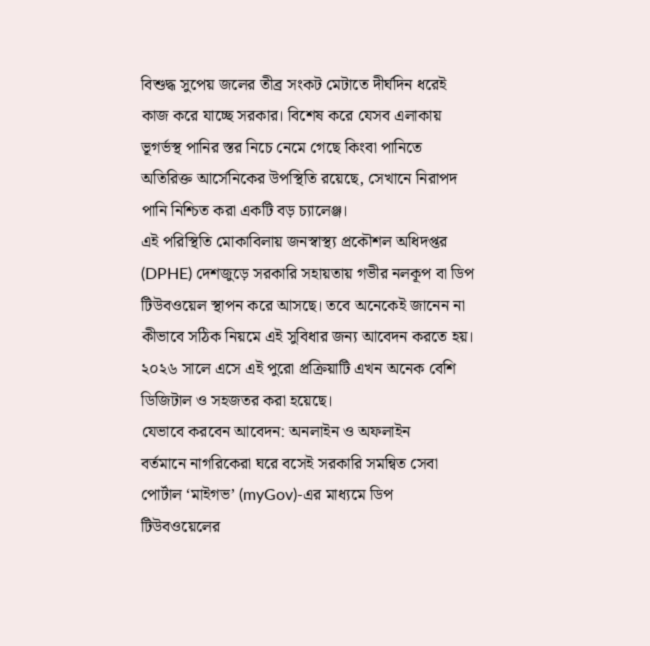বিশুদ্ধ সুপেয় জলের তীব্র সংকট মেটাতে দীর্ঘদিন ধরেই কাজ করে যাচ্ছে সরকার। বিশেষ করে যেসব এলাকায় ভূগর্ভস্থ পানির স্তর নিচে নেমে গেছে কিংবা পানিতে অতিরিক্ত আর্সেনিকের উপস্থিতি রয়েছে, সেখানে নিরাপদ পানি নিশ্চিত করা একটি বড় চ্যালেঞ্জ।
এই পরিস্থিতি মোকাবিলায় জনস্বাস্থ্য প্রকৌশল অধিদপ্তর (DPHE) দেশজুড়ে সরকারি সহায়তায় গভীর নলকূপ বা ডিপ টিউবওয়েল স্থাপন করে আসছে। তবে অনেকেই জানেন না কীভাবে সঠিক নিয়মে এই সুবিধার জন্য আবেদন করতে হয়। ২০২৬ সালে এসে এই পুরো প্রক্রিয়াটি এখন অনেক বেশি ডিজিটাল ও সহজতর করা হয়েছে।
যেভাবে করবেন আবেদন: অনলাইন ও অফলাইন
বর্তমানে নাগরিকেরা ঘরে বসেই সরকারি সমন্বিত সেবা পোর্টাল ‘মাইগভ’ (myGov)-এর মাধ্যমে ডিপ টিউবওয়েলের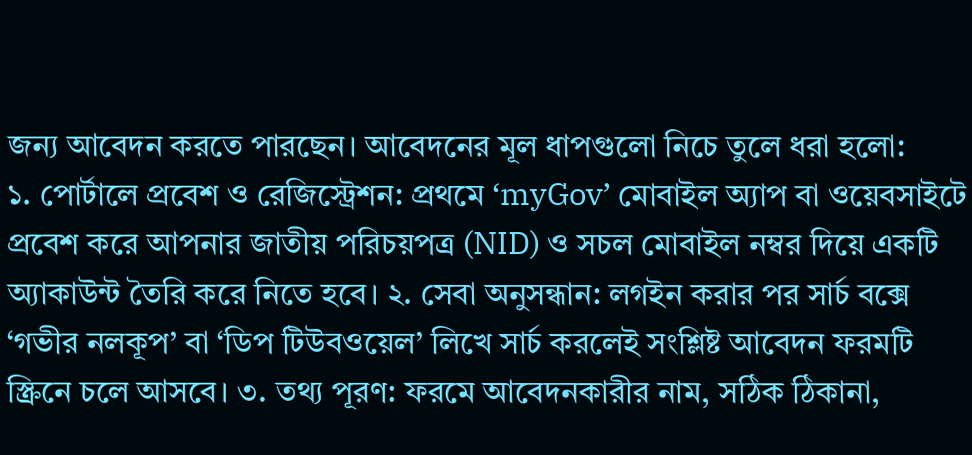জন্য আবেদন করতে পারছেন। আবেদনের মূল ধাপগুলো নিচে তুলে ধরা হলো:
১. পোর্টালে প্রবেশ ও রেজিস্ট্রেশন: প্রথমে ‘myGov’ মোবাইল অ্যাপ বা ওয়েবসাইটে প্রবেশ করে আপনার জাতীয় পরিচয়পত্র (NID) ও সচল মোবাইল নম্বর দিয়ে একটি অ্যাকাউন্ট তৈরি করে নিতে হবে। ২. সেবা অনুসন্ধান: লগইন করার পর সার্চ বক্সে ‘গভীর নলকূপ’ বা ‘ডিপ টিউবওয়েল’ লিখে সার্চ করলেই সংশ্লিষ্ট আবেদন ফরমটি স্ক্রিনে চলে আসবে। ৩. তথ্য পূরণ: ফরমে আবেদনকারীর নাম, সঠিক ঠিকানা,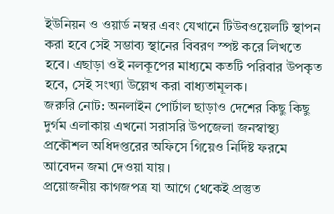ইউনিয়ন ও ওয়ার্ড নম্বর এবং যেখানে টিউবওয়েলটি স্থাপন করা হবে সেই সম্ভাব্য স্থানের বিবরণ স্পষ্ট করে লিখতে হবে। এছাড়া ওই নলকূপের মাধ্যমে কতটি পরিবার উপকৃত হবে, সেই সংখ্যা উল্লেখ করা বাধ্যতামূলক।
জরুরি নোট: অনলাইন পোর্টাল ছাড়াও দেশের কিছু কিছু দুর্গম এলাকায় এখনো সরাসরি উপজেলা জনস্বাস্থ্য প্রকৌশল অধিদপ্তরের অফিসে গিয়েও নির্দিষ্ট ফরমে আবেদন জমা দেওয়া যায়।
প্রয়োজনীয় কাগজপত্র যা আগে থেকেই প্রস্তুত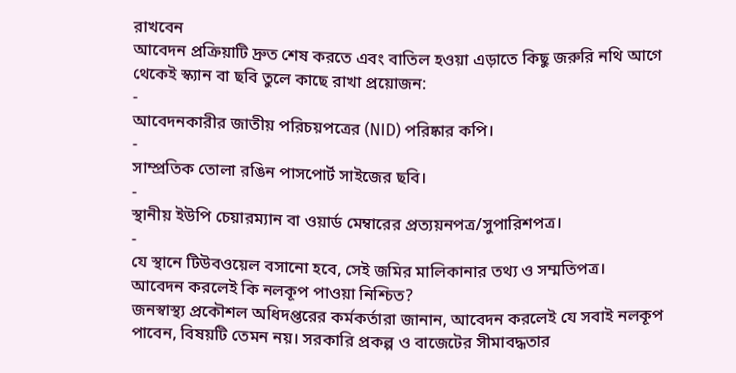রাখবেন
আবেদন প্রক্রিয়াটি দ্রুত শেষ করতে এবং বাতিল হওয়া এড়াতে কিছু জরুরি নথি আগে থেকেই স্ক্যান বা ছবি তুলে কাছে রাখা প্রয়োজন:
-
আবেদনকারীর জাতীয় পরিচয়পত্রের (NID) পরিষ্কার কপি।
-
সাম্প্রতিক তোলা রঙিন পাসপোর্ট সাইজের ছবি।
-
স্থানীয় ইউপি চেয়ারম্যান বা ওয়ার্ড মেম্বারের প্রত্যয়নপত্র/সুপারিশপত্র।
-
যে স্থানে টিউবওয়েল বসানো হবে, সেই জমির মালিকানার তথ্য ও সম্মতিপত্র।
আবেদন করলেই কি নলকূপ পাওয়া নিশ্চিত?
জনস্বাস্থ্য প্রকৌশল অধিদপ্তরের কর্মকর্তারা জানান, আবেদন করলেই যে সবাই নলকূপ পাবেন, বিষয়টি তেমন নয়। সরকারি প্রকল্প ও বাজেটের সীমাবদ্ধতার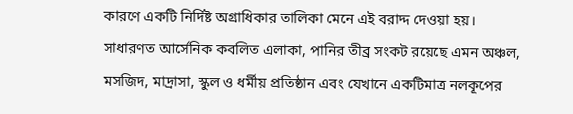কারণে একটি নির্দিষ্ট অগ্রাধিকার তালিকা মেনে এই বরাদ্দ দেওয়া হয়।
সাধারণত আর্সেনিক কবলিত এলাকা, পানির তীব্র সংকট রয়েছে এমন অঞ্চল, মসজিদ, মাদ্রাসা, স্কুল ও ধর্মীয় প্রতিষ্ঠান এবং যেখানে একটিমাত্র নলকূপের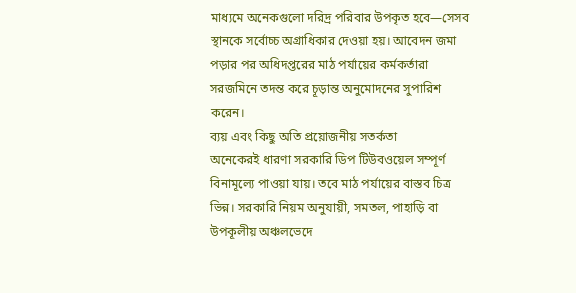মাধ্যমে অনেকগুলো দরিদ্র পরিবার উপকৃত হবে—সেসব স্থানকে সর্বোচ্চ অগ্রাধিকার দেওয়া হয়। আবেদন জমা পড়ার পর অধিদপ্তরের মাঠ পর্যায়ের কর্মকর্তারা সরজমিনে তদন্ত করে চূড়ান্ত অনুমোদনের সুপারিশ করেন।
ব্যয় এবং কিছু অতি প্রয়োজনীয় সতর্কতা
অনেকেরই ধারণা সরকারি ডিপ টিউবওয়েল সম্পূর্ণ বিনামূল্যে পাওয়া যায়। তবে মাঠ পর্যায়ের বাস্তব চিত্র ভিন্ন। সরকারি নিয়ম অনুযায়ী, সমতল, পাহাড়ি বা উপকূলীয় অঞ্চলভেদে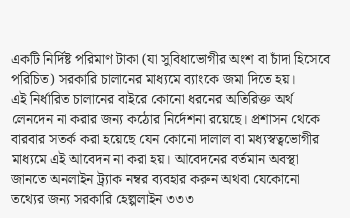একটি নির্দিষ্ট পরিমাণ টাকা (যা সুবিধাভোগীর অংশ বা চাঁদা হিসেবে পরিচিত) সরকারি চালানের মাধ্যমে ব্যাংকে জমা দিতে হয়।
এই নির্ধারিত চালানের বাইরে কোনো ধরনের অতিরিক্ত অর্থ লেনদেন না করার জন্য কঠোর নির্দেশনা রয়েছে। প্রশাসন থেকে বারবার সতর্ক করা হয়েছে যেন কোনো দালাল বা মধ্যস্বত্বভোগীর মাধ্যমে এই আবেদন না করা হয়। আবেদনের বর্তমান অবস্থা জানতে অনলাইন ট্র্যাক নম্বর ব্যবহার করুন অথবা যেকোনো তথ্যের জন্য সরকারি হেল্পলাইন ৩৩৩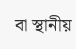বা স্থানীয়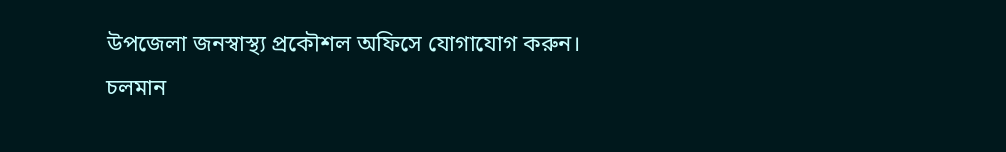উপজেলা জনস্বাস্থ্য প্রকৌশল অফিসে যোগাযোগ করুন।
চলমান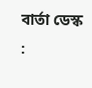বার্তা ডেস্ক :